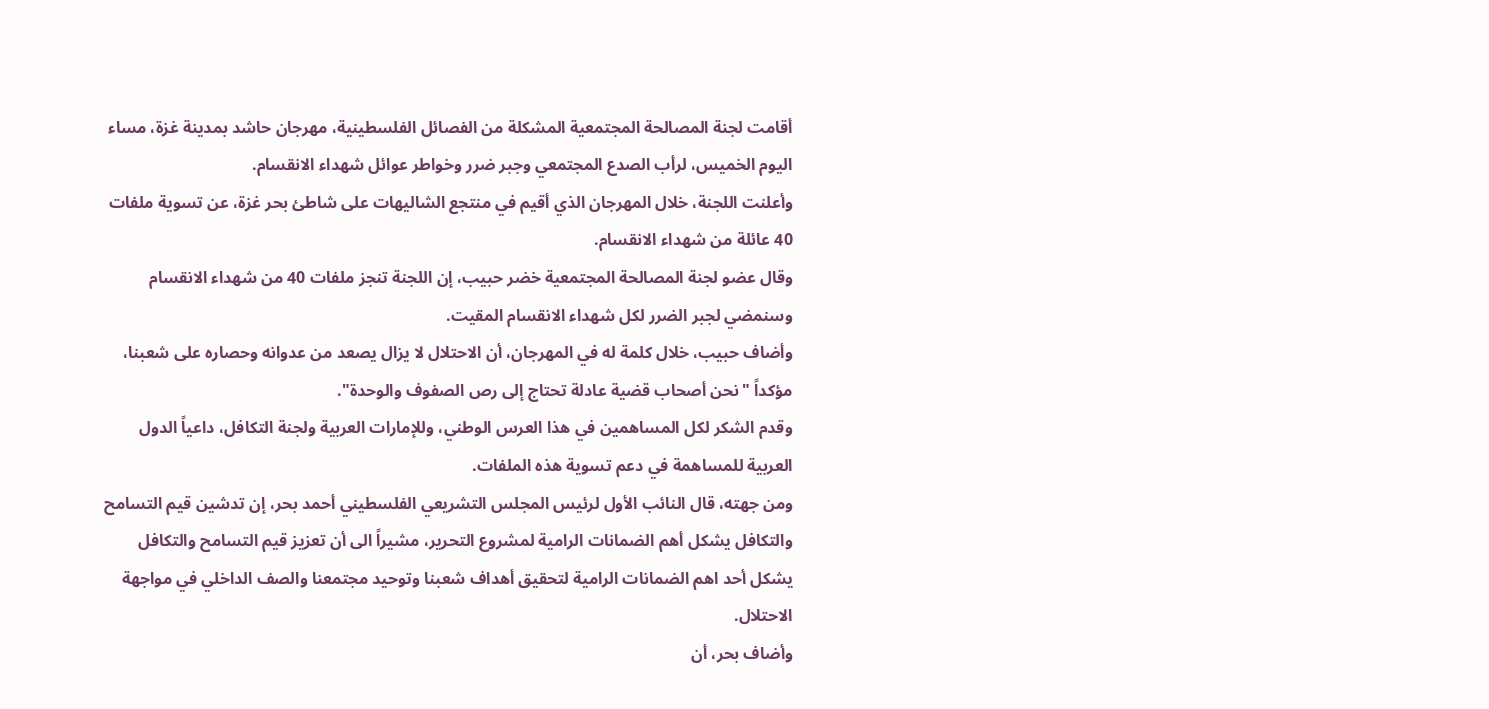أقامت لجنة المصالحة المجتمعية المشكلة من الفصائل الفلسطينية، مهرجان حاشد بمدينة غزة، مساء اليوم الخميس، لرأب الصدع المجتمعي وجبر ضرر وخواطر عوائل شهداء الانقسام.
وأعلنت اللجنة، خلال المهرجان الذي أقيم في منتجع الشاليهات على شاطئ بحر غزة، عن تسوية ملفات 40 عائلة من شهداء الانقسام.
وقال عضو لجنة المصالحة المجتمعية خضر حبيب، إن اللجنة تنجز ملفات 40 من شهداء الانقسام وسنمضي لجبر الضرر لكل شهداء الانقسام المقيت.
وأضاف حبيب، خلال كلمة له في المهرجان، أن الاحتلال لا يزال يصعد من عدوانه وحصاره على شعبنا، مؤكداً "نحن أصحاب قضية عادلة تحتاج إلى رص الصفوف والوحدة".
وقدم الشكر لكل المساهمين في هذا العرس الوطني، وللإمارات العربية ولجنة التكافل، داعياً الدول العربية للمساهمة في دعم تسوية هذه الملفات.
ومن جهته، قال النائب الأول لرئيس المجلس التشريعي الفلسطيني أحمد بحر، إن تدشين قيم التسامح والتكافل يشكل أهم الضمانات الرامية لمشروع التحرير، مشيراً الى أن تعزيز قيم التسامح والتكافل يشكل أحد اهم الضمانات الرامية لتحقيق أهداف شعبنا وتوحيد مجتمعنا والصف الداخلي في مواجهة الاحتلال.
وأضاف بحر، أن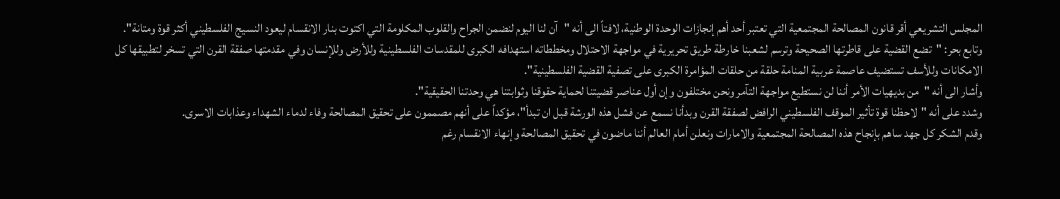المجلس التشريعي أقر قانون المصالحة المجتمعية التي تعتبر أحد أهم إنجازات الوحدة الوطنية، لافتاً الى أنه "آن لنا اليوم لنضمن الجراح والقلوب المكلومة التي اكتوت بنار الانقسام ليعود النسيج الفلسطيني أكثر قوة ومتانة".
وتابع بحر: "تضع القضية على قاطرتها الصحيحة وترسم لشعبنا خارطة طريق تحريرية في مواجهة الاحتلال ومخططاته استهدافه الكبرى للمقدسات الفلسطينية وللأرض وللإنسان وفي مقدمتها صفقة القرن التي تسخر لتطبيقها كل الامكانات وللأسف تستضيف عاصمة عربية المنامة حلقة من حلقات المؤامرة الكبرى على تصفية القضية الفلسطينية".
وأشار الى أنه "من بديهيات الأمر أننا لن نستطيع مواجهة التآمر ونحن مختلفون وإن أول عناصر قضيتنا لحماية حقوقنا وثوابتنا هي وحدتنا الحقيقية".
وشدد على أنه "لاحظنا قوة تأثير الموقف الفلسطيني الرافض لصفقة القرن وبدأنا نسمع عن فشل هذه الورشة قبل ان تبدأ"، مؤكداً على أنهم مصممون على تحقيق المصالحة وفاء لدماء الشهداء وعذابات الاسرى.
وقدم الشكر كل جهد ساهم بإنجاح هذه المصالحة المجتمعية والامارات ونعلن أمام العالم أننا ماضون في تحقيق المصالحة وإنهاء الانقسام رغم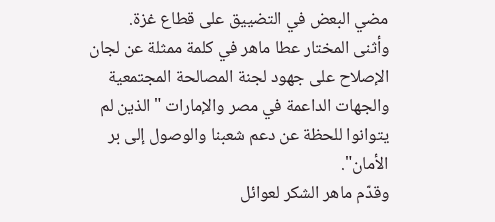مضي البعض في التضييق على قطاع غزة.
وأثنى المختار عطا ماهر في كلمة ممثلة عن لجان الإصلاح على جهود لجنة المصالحة المجتمعية والجهات الداعمة في مصر والإمارات "الذين لم يتوانوا للحظة عن دعم شعبنا والوصول إلى بر الأمان".
وقدّم ماهر الشكر لعوائل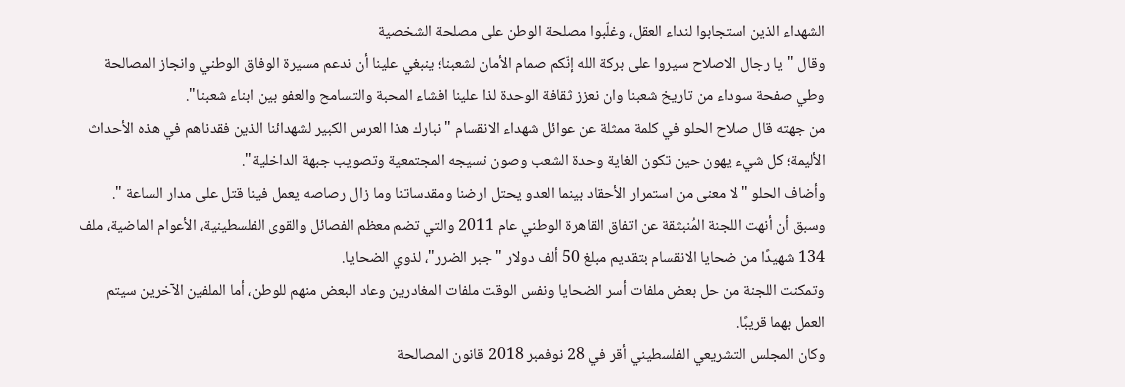الشهداء الذين استجابوا لنداء العقل، وغلّبوا مصلحة الوطن على مصلحة الشخصية
وقال "يا رجال الاصلاح سيروا على بركة الله إنّكم صمام الأمان لشعبنا؛ ينبغي علينا أن ندعم مسيرة الوفاق الوطني وانجاز المصالحة وطي صفحة سوداء من تاريخ شعبنا وان نعزز ثقافة الوحدة لذا علينا افشاء المحبة والتسامح والعفو بين ابناء شعبنا".
من جهته قال صلاح الحلو في كلمة ممثلة عن عوائل شهداء الانقسام "نبارك هذا العرس الكبير لشهدائنا الذين فقدناهم في هذه الأحداث الأليمة؛ كل شيء يهون حين تكون الغاية وحدة الشعب وصون نسيجه المجتمعية وتصويب جبهة الداخلية".
وأضاف الحلو "لا معنى من استمرار الأحقاد بينما العدو يحتل ارضنا ومقدساتنا وما زال رصاصه يعمل فينا قتل على مدار الساعة ".
وسبق أن أنهت اللجنة المُنبثقة عن اتفاق القاهرة الوطني عام 2011 والتي تضم معظم الفصائل والقوى الفلسطينية، الأعوام الماضية، ملف 134 شهيدًا من ضحايا الانقسام بتقديم مبلغ 50 ألف دولار "جبر الضرر"، لذوي الضحايا.
وتمكنت اللجنة من حل بعض ملفات أسر الضحايا ونفس الوقت ملفات المغادرين وعاد البعض منهم للوطن، أما الملفين الآخرين سيتم العمل بهما قريبًا.
وكان المجلس التشريعي الفلسطيني أقر في 28 نوفمبر 2018 قانون المصالحة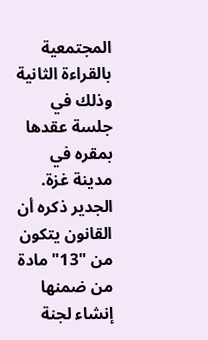المجتمعية بالقراءة الثانية وذلك في جلسة عقدها بمقره في مدينة غزة.
الجدير ذكره أن القانون يتكون من "13" مادة من ضمنها إنشاء لجنة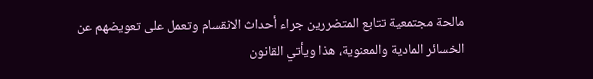مالحة مجتمعية تتابع المتضررين جراء أحداث الانقسام وتعمل على تعويضهم عن الخسائر المادية والمعنوية، هذا ويأتي القانون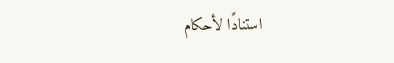استنادًا لأحكام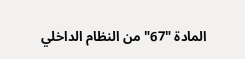المادة "67" من النظام الداخلي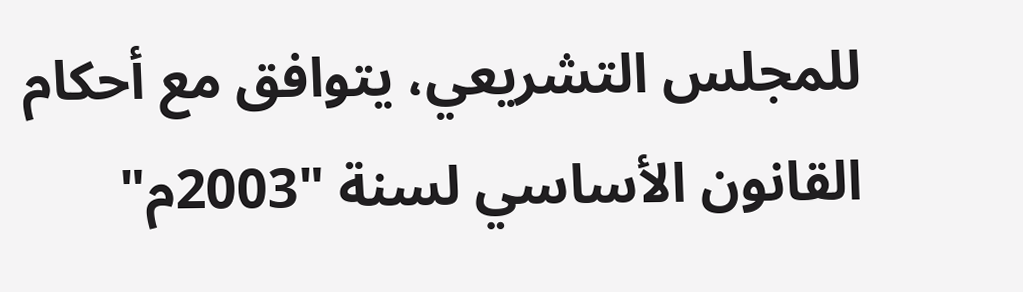للمجلس التشريعي، يتوافق مع أحكام القانون الأساسي لسنة "2003م"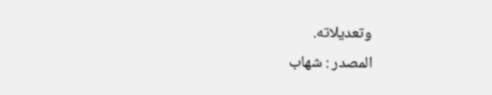وتعديلاته.
المصدر : شهاب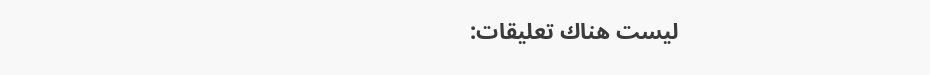ليست هناك تعليقات: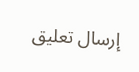إرسال تعليق